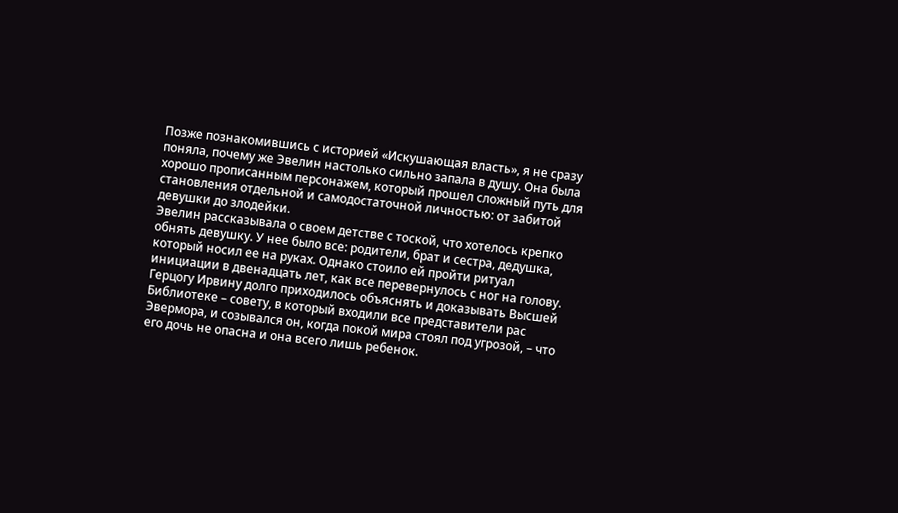Позже познакомившись с историей «Искушающая власть», я не сразу поняла, почему же Эвелин настолько сильно запала в душу. Она была хорошо прописанным персонажем, который прошел сложный путь для становления отдельной и самодостаточной личностью: от забитой девушки до злодейки.
Эвелин рассказывала о своем детстве с тоской, что хотелось крепко обнять девушку. У нее было все: родители, брат и сестра, дедушка, который носил ее на руках. Однако стоило ей пройти ритуал инициации в двенадцать лет, как все перевернулось с ног на голову.
Герцогу Ирвину долго приходилось объяснять и доказывать Высшей Библиотеке – совету, в который входили все представители рас Эвермора, и созывался он, когда покой мира стоял под угрозой, – что его дочь не опасна и она всего лишь ребенок.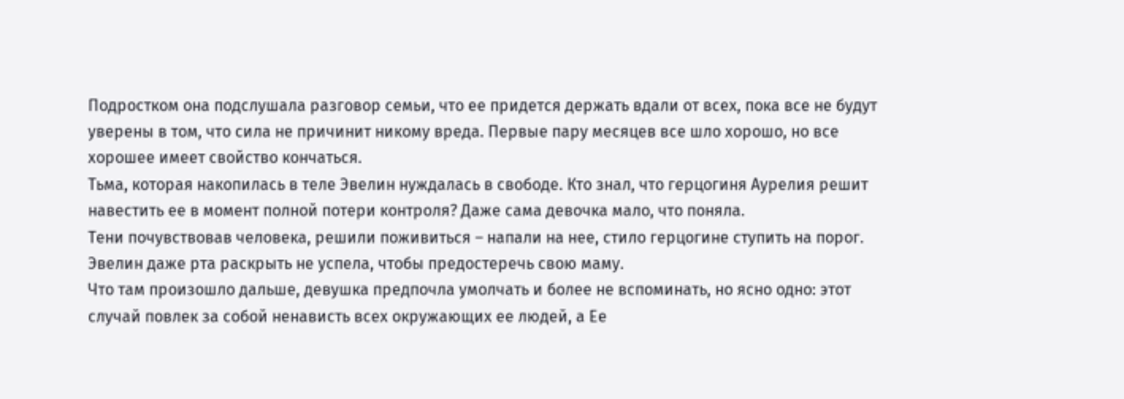Подростком она подслушала разговор семьи, что ее придется держать вдали от всех, пока все не будут уверены в том, что сила не причинит никому вреда. Первые пару месяцев все шло хорошо, но все хорошее имеет свойство кончаться.
Тьма, которая накопилась в теле Эвелин нуждалась в свободе. Кто знал, что герцогиня Аурелия решит навестить ее в момент полной потери контроля? Даже сама девочка мало, что поняла.
Тени почувствовав человека, решили поживиться – напали на нее, стило герцогине ступить на порог. Эвелин даже рта раскрыть не успела, чтобы предостеречь свою маму.
Что там произошло дальше, девушка предпочла умолчать и более не вспоминать, но ясно одно: этот случай повлек за собой ненависть всех окружающих ее людей, а Ее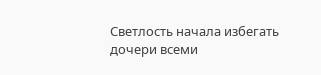Светлость начала избегать дочери всеми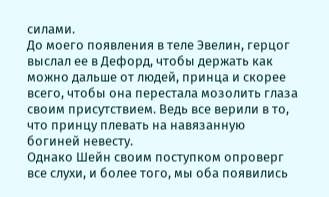силами.
До моего появления в теле Эвелин, герцог выслал ее в Дефорд, чтобы держать как можно дальше от людей, принца и скорее всего, чтобы она перестала мозолить глаза своим присутствием. Ведь все верили в то, что принцу плевать на навязанную богиней невесту.
Однако Шейн своим поступком опроверг все слухи, и более того, мы оба появились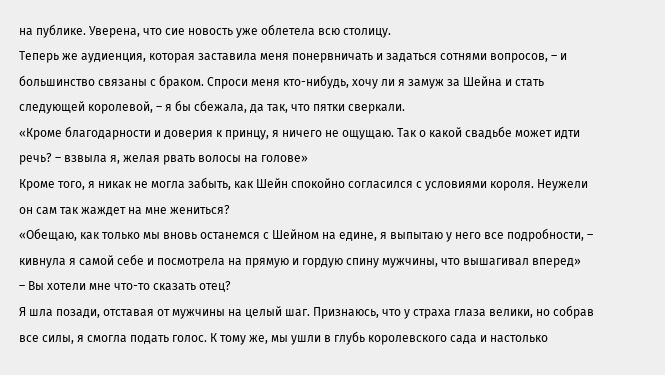на публике. Уверена, что сие новость уже облетела всю столицу.
Теперь же аудиенция, которая заставила меня понервничать и задаться сотнями вопросов, – и большинство связаны с браком. Спроси меня кто-нибудь, хочу ли я замуж за Шейна и стать следующей королевой, – я бы сбежала, да так, что пятки сверкали.
«Кроме благодарности и доверия к принцу, я ничего не ощущаю. Так о какой свадьбе может идти речь? – взвыла я, желая рвать волосы на голове»
Кроме того, я никак не могла забыть, как Шейн спокойно согласился с условиями короля. Неужели он сам так жаждет на мне жениться?
«Обещаю, как только мы вновь останемся с Шейном на едине, я выпытаю у него все подробности, – кивнула я самой себе и посмотрела на прямую и гордую спину мужчины, что вышагивал вперед»
– Вы хотели мне что-то сказать отец?
Я шла позади, отставая от мужчины на целый шаг. Признаюсь, что у страха глаза велики, но собрав все силы, я смогла подать голос. К тому же, мы ушли в глубь королевского сада и настолько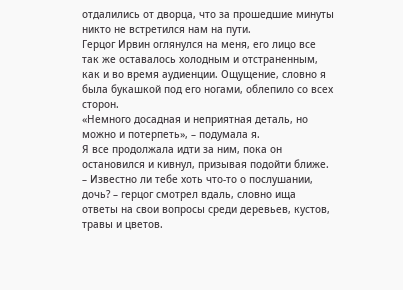отдалились от дворца, что за прошедшие минуты никто не встретился нам на пути.
Герцог Ирвин оглянулся на меня, его лицо все так же оставалось холодным и отстраненным, как и во время аудиенции. Ощущение, словно я была букашкой под его ногами, облепило со всех сторон.
«Немного досадная и неприятная деталь, но можно и потерпеть», – подумала я.
Я все продолжала идти за ним, пока он остановился и кивнул, призывая подойти ближе.
– Известно ли тебе хоть что-то о послушании, дочь? – герцог смотрел вдаль, словно ища ответы на свои вопросы среди деревьев, кустов, травы и цветов.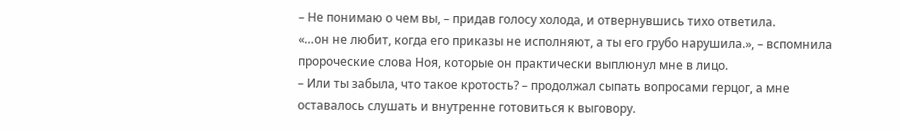– Не понимаю о чем вы, – придав голосу холода, и отвернувшись тихо ответила.
«…он не любит, когда его приказы не исполняют, а ты его грубо нарушила.», – вспомнила пророческие слова Ноя, которые он практически выплюнул мне в лицо.
– Или ты забыла, что такое кротость? – продолжал сыпать вопросами герцог, а мне оставалось слушать и внутренне готовиться к выговору.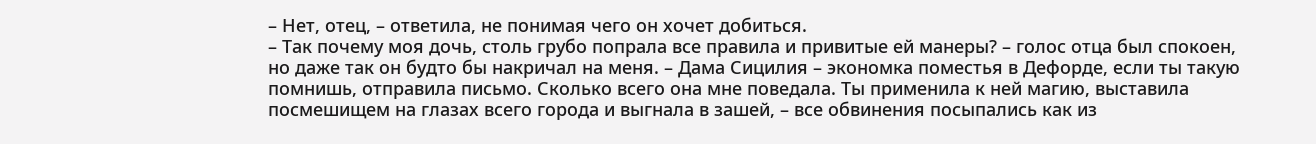– Нет, отец, – ответила, не понимая чего он хочет добиться.
– Так почему моя дочь, столь грубо попрала все правила и привитые ей манеры? – голос отца был спокоен, но даже так он будто бы накричал на меня. – Дама Сицилия – экономка поместья в Дефорде, если ты такую помнишь, отправила письмо. Сколько всего она мне поведала. Ты применила к ней магию, выставила посмешищем на глазах всего города и выгнала в зашей, – все обвинения посыпались как из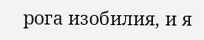рога изобилия, и я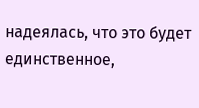надеялась, что это будет единственное,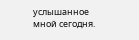услышанное мной сегодня.